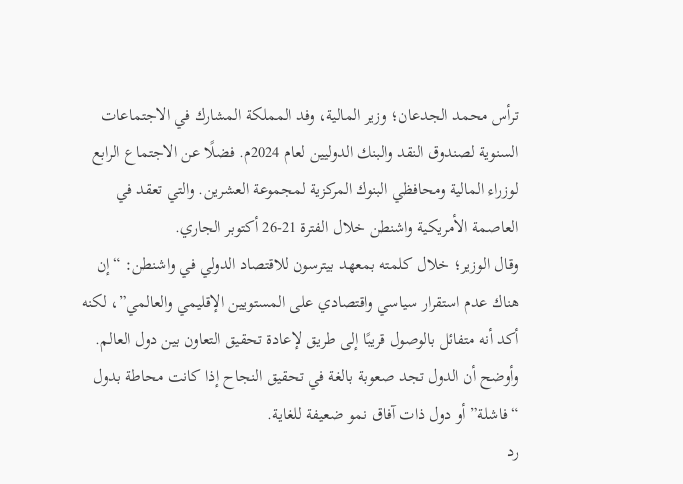ترأس محمد الجدعان؛ وزير المالية، وفد المملكة المشارك في الاجتماعات السنوية لصندوق النقد والبنك الدوليين لعام 2024م. فضلًا عن الاجتماع الرابع لوزراء المالية ومحافظي البنوك المركزية لمجموعة العشرين. والتي تعقد في العاصمة الأمريكية واشنطن خلال الفترة 21-26 أكتوبر الجاري.
وقال الوزير؛ خلال كلمته بمعهد بيترسون للاقتصاد الدولي في واشنطن: “إن هناك عدم استقرار سياسي واقتصادي على المستويين الإقليمي والعالمي”، لكنه أكد أنه متفائل بالوصول قريبًا إلى طريق لإعادة تحقيق التعاون بين دول العالم.
وأوضح أن الدول تجد صعوبة بالغة في تحقيق النجاح إذا كانت محاطة بدول “فاشلة” أو دول ذات آفاق نمو ضعيفة للغاية.
رد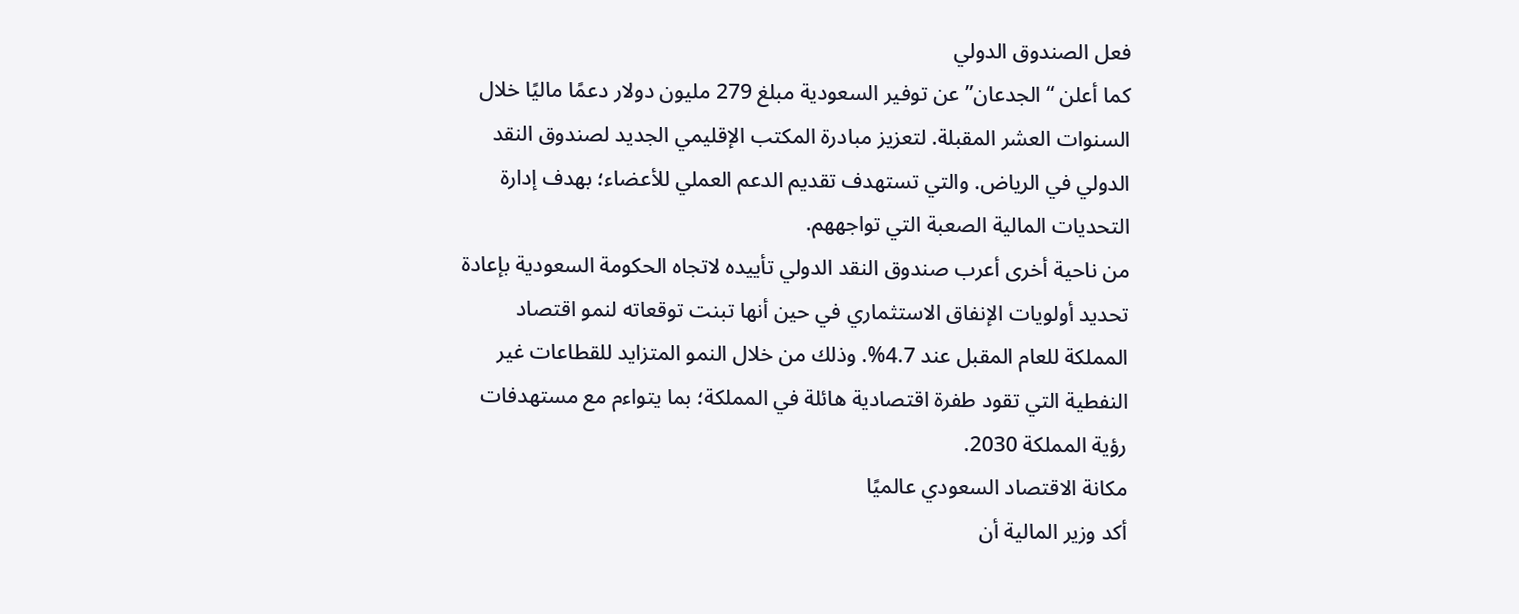فعل الصندوق الدولي
كما أعلن “الجدعان” عن توفير السعودية مبلغ 279 مليون دولار دعمًا ماليًا خلال السنوات العشر المقبلة. لتعزيز مبادرة المكتب الإقليمي الجديد لصندوق النقد الدولي في الرياض. والتي تستهدف تقديم الدعم العملي للأعضاء؛ بهدف إدارة التحديات المالية الصعبة التي تواجههم.
من ناحية أخرى أعرب صندوق النقد الدولي تأييده لاتجاه الحكومة السعودية بإعادة تحديد أولويات الإنفاق الاستثماري في حين أنها تبنت توقعاته لنمو اقتصاد المملكة للعام المقبل عند 4.7%. وذلك من خلال النمو المتزايد للقطاعات غير النفطية التي تقود طفرة اقتصادية هائلة في المملكة؛ بما يتواءم مع مستهدفات رؤية المملكة 2030.
مكانة الاقتصاد السعودي عالميًا
أكد وزير المالية أن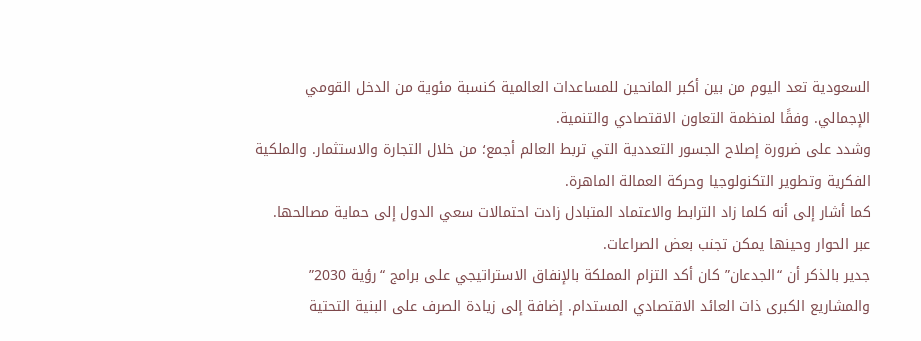السعودية تعد اليوم من بين أكبر المانحين للمساعدات العالمية كنسبة مئوية من الدخل القومي الإجمالي. وفقًا لمنظمة التعاون الاقتصادي والتنمية.
وشدد على ضرورة إصلاح الجسور التعددية التي تربط العالم أجمع؛ من خلال التجارة والاستثمار. والملكية الفكرية وتطوير التكنولوجيا وحركة العمالة الماهرة.
كما أشار إلى أنه كلما زاد الترابط والاعتماد المتبادل زادت احتمالات سعي الدول إلى حماية مصالحها. عبر الحوار وحينها يمكن تجنب بعض الصراعات.
جدير بالذكر أن “الجدعان” كان أكد التزام المملكة بالإنفاق الاستراتيجي على برامج “رؤية 2030” والمشاريع الكبرى ذات العائد الاقتصادي المستدام. إضافة إلى زيادة الصرف على البنية التحتية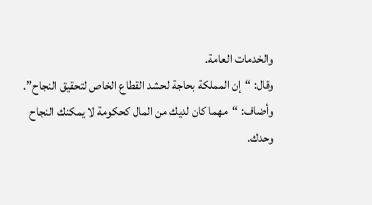والخدمات العامة.
وقال: “إن المملكة بحاجة لحشد القطاع الخاص لتحقيق النجاح”.
وأضاف: “مهما كان لديك من المال كحكومة لا يمكنك النجاح وحدك.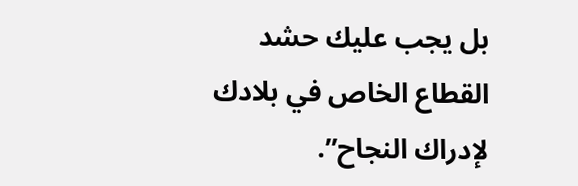بل يجب عليك حشد القطاع الخاص في بلادك لإدراك النجاح”.